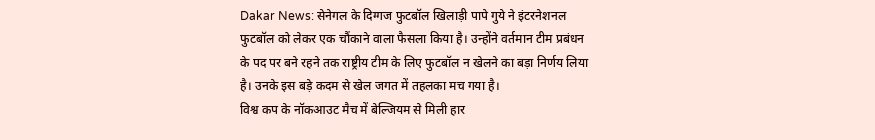Dakar News: सेनेगल के दिग्गज फुटबॉल खिलाड़ी पापे गुये ने इंटरनेशनल फुटबॉल को लेकर एक चौंकाने वाला फैसला किया है। उन्होंने वर्तमान टीम प्रबंधन के पद पर बने रहने तक राष्ट्रीय टीम के लिए फुटबॉल न खेलने का बड़ा निर्णय लिया है। उनके इस बड़े कदम से खेल जगत में तहलका मच गया है।
विश्व कप के नॉकआउट मैच में बेल्जियम से मिली हार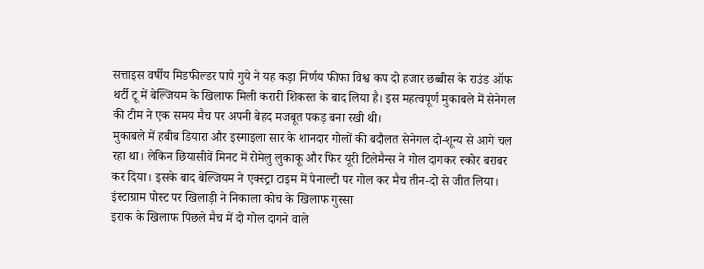सत्ताइस वर्षीय मिडफील्डर पापे गुये ने यह कड़ा निर्णय फीफा विश्व कप दो हजार छब्बीस के राउंड ऑफ थर्टी टू में बेल्जियम के खिलाफ मिली करारी शिकस्त के बाद लिया है। इस महत्वपूर्ण मुकाबले में सेनेगल की टीम ने एक समय मैच पर अपनी बेहद मजबूत पकड़ बना रखी थी।
मुकाबले में हबीब डियारा और इस्माइला सार के शानदार गोलों की बदौलत सेनेगल दो-शून्य से आगे चल रहा था। लेकिन छियासीवें मिनट में रोमेलु लुकाकू और फिर यूरी टिलेमैन्स ने गोल दागकर स्कोर बराबर कर दिया। इसके बाद बेल्जियम ने एक्स्ट्रा टाइम में पेनाल्टी पर गोल कर मैच तीन-दो से जीत लिया।
इंस्टाग्राम पोस्ट पर खिलाड़ी ने निकाला कोच के खिलाफ गुस्सा
इराक के खिलाफ पिछले मैच में दो गोल दागने वाले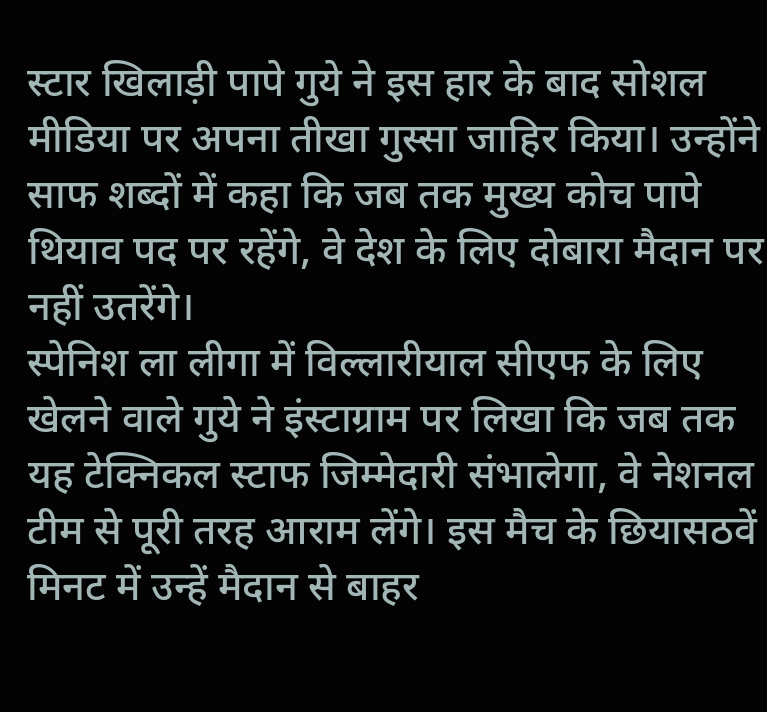स्टार खिलाड़ी पापे गुये ने इस हार के बाद सोशल मीडिया पर अपना तीखा गुस्सा जाहिर किया। उन्होंने साफ शब्दों में कहा कि जब तक मुख्य कोच पापे थियाव पद पर रहेंगे, वे देश के लिए दोबारा मैदान पर नहीं उतरेंगे।
स्पेनिश ला लीगा में विल्लारीयाल सीएफ के लिए खेलने वाले गुये ने इंस्टाग्राम पर लिखा कि जब तक यह टेक्निकल स्टाफ जिम्मेदारी संभालेगा, वे नेशनल टीम से पूरी तरह आराम लेंगे। इस मैच के छियासठवें मिनट में उन्हें मैदान से बाहर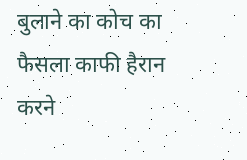बुलाने का कोच का फैसला काफी हैरान करने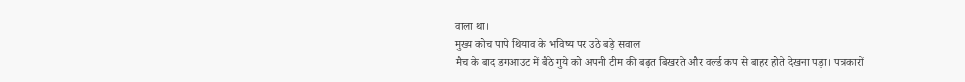वाला था।
मुख्य कोच पापे थियाव के भविष्य पर उठे बड़े सवाल
मैच के बाद डगआउट में बैठे गुये को अपनी टीम की बढ़त बिखरते और वर्ल्ड कप से बाहर होते देखना पड़ा। पत्रकारों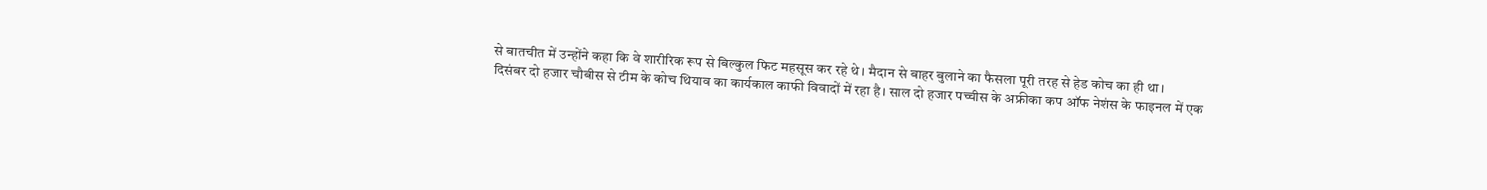से बातचीत में उन्होंने कहा कि वे शारीरिक रूप से बिल्कुल फिट महसूस कर रहे थे। मैदान से बाहर बुलाने का फैसला पूरी तरह से हेड कोच का ही था।
दिसंबर दो हजार चौबीस से टीम के कोच थियाव का कार्यकाल काफी विवादों में रहा है। साल दो हजार पच्चीस के अफ्रीका कप ऑफ नेशंस के फाइनल में एक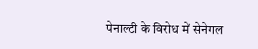पेनाल्टी के विरोध में सेनेगल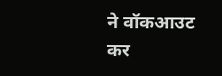ने वॉकआउट कर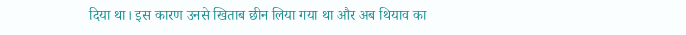दिया था। इस कारण उनसे खिताब छीन लिया गया था और अब थियाव का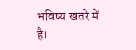भविष्य खतरे में है।